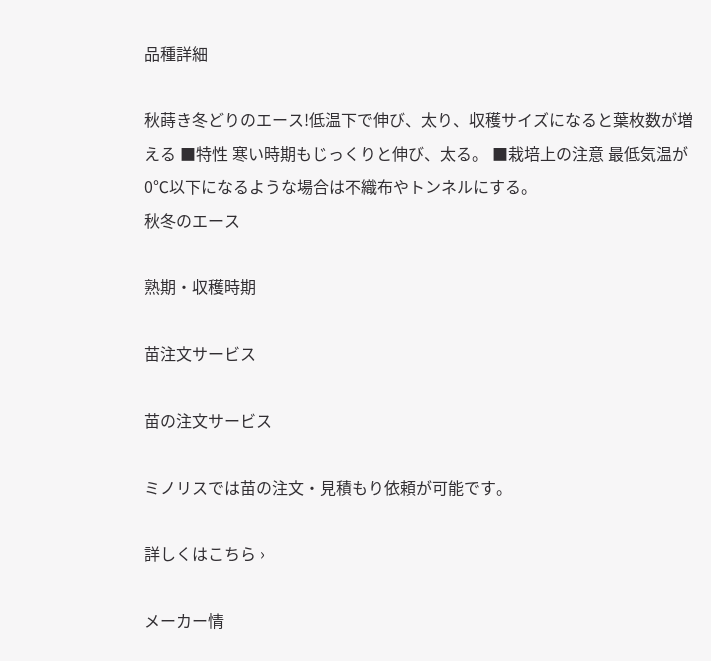品種詳細

秋蒔き冬どりのエース!低温下で伸び、太り、収穫サイズになると葉枚数が増える ■特性 寒い時期もじっくりと伸び、太る。 ■栽培上の注意 最低気温が0℃以下になるような場合は不織布やトンネルにする。
秋冬のエース

熟期・収穫時期

苗注文サービス

苗の注文サービス

ミノリスでは苗の注文・見積もり依頼が可能です。

詳しくはこちら ›

メーカー情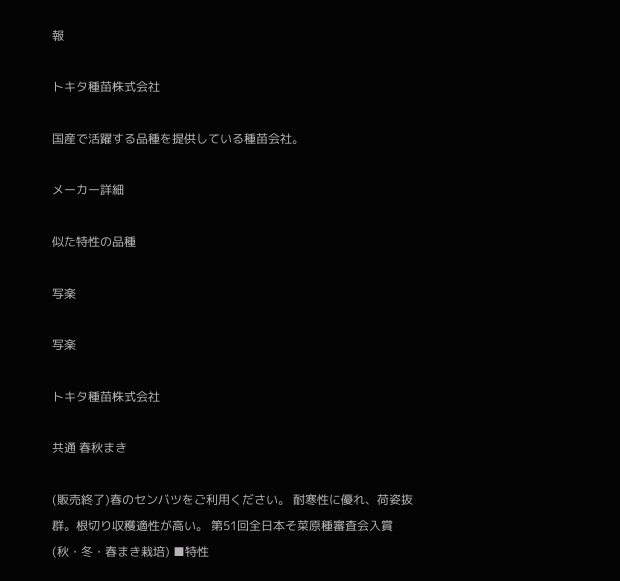報

トキタ種苗株式会社

国産で活躍する品種を提供している種苗会社。

メーカー詳細

似た特性の品種

写楽

写楽

トキタ種苗株式会社

共通 春秋まき

(販売終了)春のセンバツをご利用ください。 耐寒性に優れ、荷姿抜群。根切り収穫適性が高い。 第51回全日本そ菜原種審査会入賞(秋・冬・春まき栽培) ■特性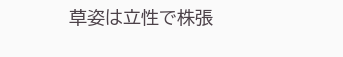草姿は立性で株張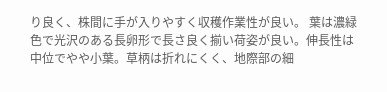り良く、株間に手が入りやすく収穫作業性が良い。 葉は濃緑色で光沢のある長卵形で長さ良く揃い荷姿が良い。伸長性は中位でやや小葉。草柄は折れにくく、地際部の細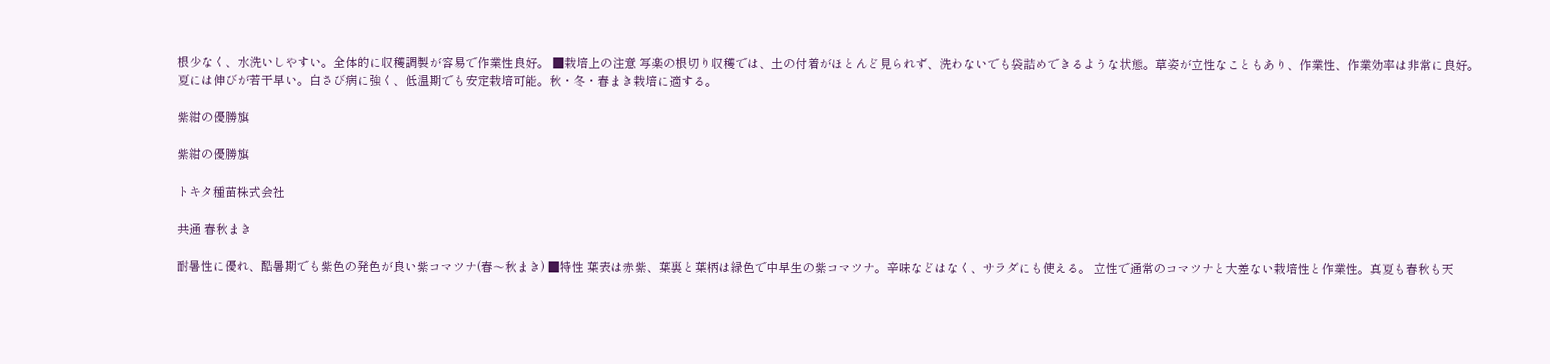根少なく、水洗いしやすい。全体的に収穫調製が容易で作業性良好。 ■栽培上の注意 写楽の根切り収穫では、土の付着がほとんど見られず、洗わないでも袋詰めできるような状態。草姿が立性なこともあり、作業性、作業効率は非常に良好。夏には伸びが若干早い。白さび病に強く、低温期でも安定栽培可能。秋・冬・春まき栽培に適する。

紫紺の優勝旗

紫紺の優勝旗

トキタ種苗株式会社

共通 春秋まき

耐暑性に優れ、酷暑期でも紫色の発色が良い紫コマツナ(春〜秋まき) ■特性 葉表は赤紫、葉裏と葉柄は緑色で中早生の紫コマツナ。辛味などはなく、サラダにも使える。 立性で通常のコマツナと大差ない栽培性と作業性。真夏も春秋も天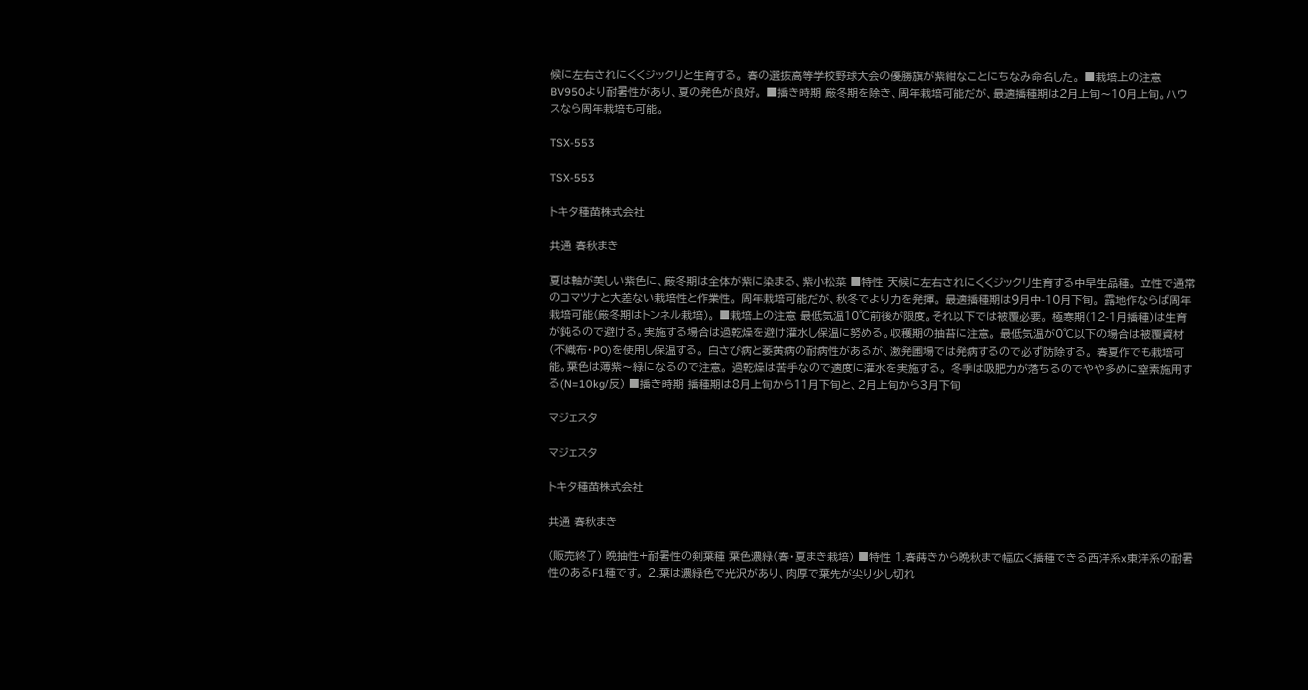候に左右されにくくジックリと生育する。 春の選抜高等学校野球大会の優勝旗が紫紺なことにちなみ命名した。 ■栽培上の注意 BV950より耐暑性があり、夏の発色が良好。 ■播き時期 厳冬期を除き、周年栽培可能だが、最適播種期は2月上旬〜10月上旬。ハウスなら周年栽培も可能。

TSX-553

TSX-553

トキタ種苗株式会社

共通 春秋まき

夏は軸が美しい紫色に、厳冬期は全体が紫に染まる、紫小松菜 ■特性 天候に左右されにくくジックリ生育する中早生品種。 立性で通常のコマツナと大差ない栽培性と作業性。 周年栽培可能だが、秋冬でより力を発揮。 最適播種期は9月中-10月下旬。 露地作ならば周年栽培可能(厳冬期はトンネル栽培)。 ■栽培上の注意 最低気温10℃前後が限度。それ以下では被覆必要。 極寒期(12-1月播種)は生育が鈍るので避ける。実施する場合は過乾燥を避け灌水し保温に努める。収穫期の抽苔に注意。 最低気温が0℃以下の場合は被覆資材(不織布・PO)を使用し保温する。 白さび病と萎黄病の耐病性があるが、激発圃場では発病するので必ず防除する。 春夏作でも栽培可能。葉色は薄紫〜緑になるので注意。 過乾燥は苦手なので適度に灌水を実施する。 冬季は吸肥力が落ちるのでやや多めに窒素施用する(N=10kg/反) ■播き時期 播種期は8月上旬から11月下旬と、2月上旬から3月下旬

マジェスタ

マジェスタ

トキタ種苗株式会社

共通 春秋まき

(販売終了) 晩抽性+耐暑性の剣葉種 葉色濃緑(春・夏まき栽培) ■特性 1.春蒔きから晩秋まで幅広く播種できる西洋系x東洋系の耐暑性のあるF1種です。 2.葉は濃緑色で光沢があり、肉厚で葉先が尖り少し切れ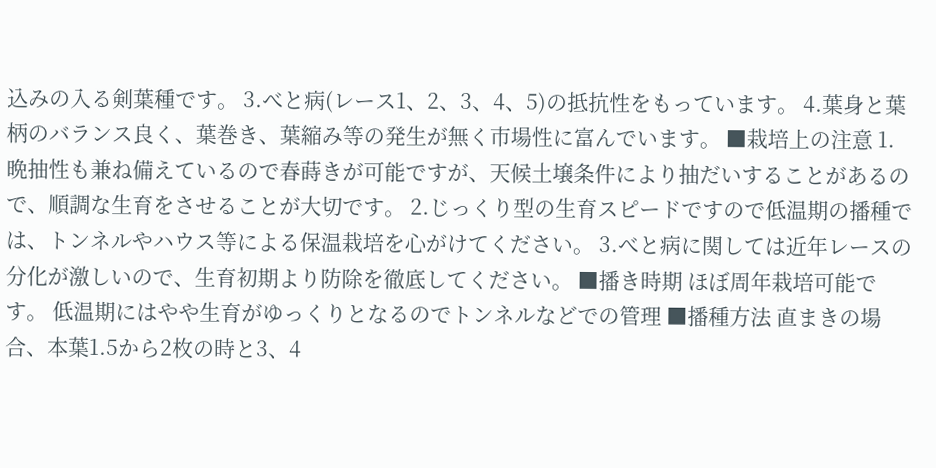込みの入る剣葉種です。 3.べと病(レース1、2、3、4、5)の抵抗性をもっています。 4.葉身と葉柄のバランス良く、葉巻き、葉縮み等の発生が無く市場性に富んでいます。 ■栽培上の注意 1.晩抽性も兼ね備えているので春蒔きが可能ですが、天候土壌条件により抽だいすることがあるので、順調な生育をさせることが大切です。 2.じっくり型の生育スピードですので低温期の播種では、トンネルやハウス等による保温栽培を心がけてください。 3.べと病に関しては近年レースの分化が激しいので、生育初期より防除を徹底してください。 ■播き時期 ほぼ周年栽培可能です。 低温期にはやや生育がゆっくりとなるのでトンネルなどでの管理 ■播種方法 直まきの場合、本葉1.5から2枚の時と3、4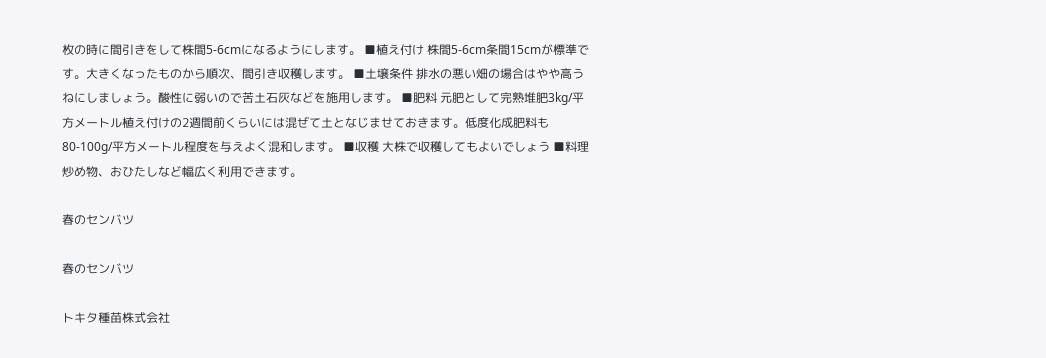枚の時に間引きをして株間5-6cmになるようにします。 ■植え付け 株間5-6cm条間15cmが標準です。大きくなったものから順次、間引き収穫します。 ■土壌条件 排水の悪い畑の場合はやや高うねにしましょう。酸性に弱いので苦土石灰などを施用します。 ■肥料 元肥として完熟堆肥3kg/平方メートル植え付けの2週間前くらいには混ぜて土となじませておきます。低度化成肥料も80-100g/平方メートル程度を与えよく混和します。 ■収穫 大株で収穫してもよいでしょう ■料理 炒め物、おひたしなど幅広く利用できます。

春のセンバツ

春のセンバツ

トキタ種苗株式会社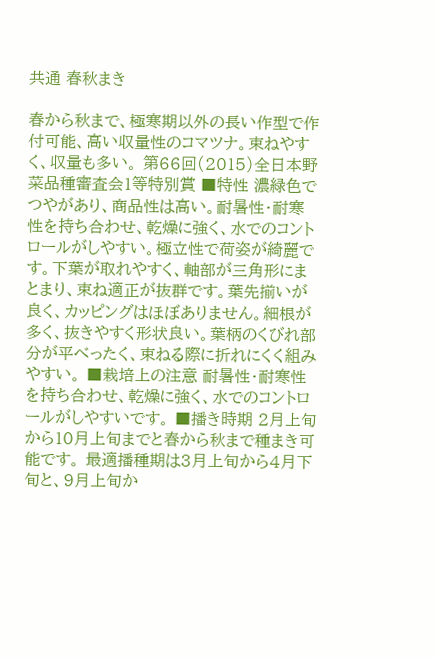共通 春秋まき

春から秋まで、極寒期以外の長い作型で作付可能、高い収量性のコマツナ。束ねやすく、収量も多い。 第66回(2015)全日本野菜品種審査会1等特別賞 ■特性 濃緑色でつやがあり、商品性は高い。耐暑性・耐寒性を持ち合わせ、乾燥に強く、水でのコントロールがしやすい。極立性で荷姿が綺麗です。下葉が取れやすく、軸部が三角形にまとまり、束ね適正が抜群です。葉先揃いが良く、カッピングはほぼありません。細根が多く、抜きやすく形状良い。葉柄のくびれ部分が平べったく、束ねる際に折れにくく組みやすい。 ■栽培上の注意 耐暑性・耐寒性を持ち合わせ、乾燥に強く、水でのコントロールがしやすいです。 ■播き時期 2月上旬から10月上旬までと春から秋まで種まき可能です。 最適播種期は3月上旬から4月下旬と、9月上旬か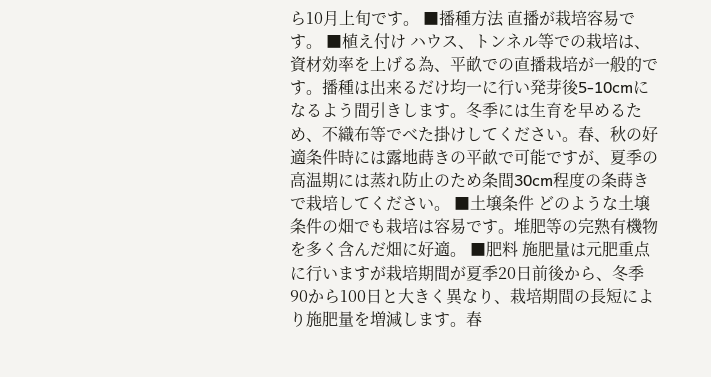ら10月上旬です。 ■播種方法 直播が栽培容易です。 ■植え付け ハウス、トンネル等での栽培は、資材効率を上げる為、平畝での直播栽培が一般的です。播種は出来るだけ均一に行い発芽後5-10cmになるよう間引きします。冬季には生育を早めるため、不織布等でべた掛けしてください。春、秋の好適条件時には露地蒔きの平畝で可能ですが、夏季の高温期には蒸れ防止のため条間30cm程度の条蒔きで栽培してください。 ■土壌条件 どのような土壌条件の畑でも栽培は容易です。堆肥等の完熟有機物を多く含んだ畑に好適。 ■肥料 施肥量は元肥重点に行いますが栽培期間が夏季20日前後から、冬季90から100日と大きく異なり、栽培期間の長短により施肥量を増減します。春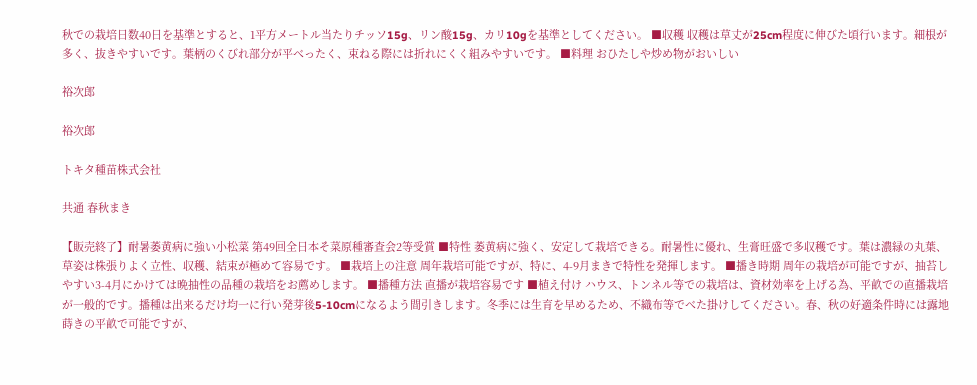秋での栽培日数40日を基準とすると、1平方メートル当たりチッソ15g、リン酸15g、カリ10gを基準としてください。 ■収穫 収穫は草丈が25cm程度に伸びた頃行います。細根が多く、抜きやすいです。葉柄のくびれ部分が平べったく、束ねる際には折れにくく組みやすいです。 ■料理 おひたしや炒め物がおいしい

裕次郎

裕次郎

トキタ種苗株式会社

共通 春秋まき

【販売終了】耐暑萎黄病に強い小松菜 第49回全日本そ菜原種審査会2等受賞 ■特性 萎黄病に強く、安定して栽培できる。耐暑性に優れ、生膏旺盛で多収穫です。葉は濃緑の丸葉、草姿は株張りよく立性、収穫、結束が極めて容易です。 ■栽培上の注意 周年栽培可能ですが、特に、4-9月まきで特性を発揮します。 ■播き時期 周年の栽培が可能ですが、抽苔しやすい3-4月にかけては晩抽性の品種の栽培をお薦めします。 ■播種方法 直播が栽培容易です ■植え付け ハウス、トンネル等での栽培は、資材効率を上げる為、平畝での直播栽培が一般的です。播種は出来るだけ均一に行い発芽後5-10cmになるよう間引きします。冬季には生育を早めるため、不織布等でべた掛けしてください。春、秋の好適条件時には露地蒔きの平畝で可能ですが、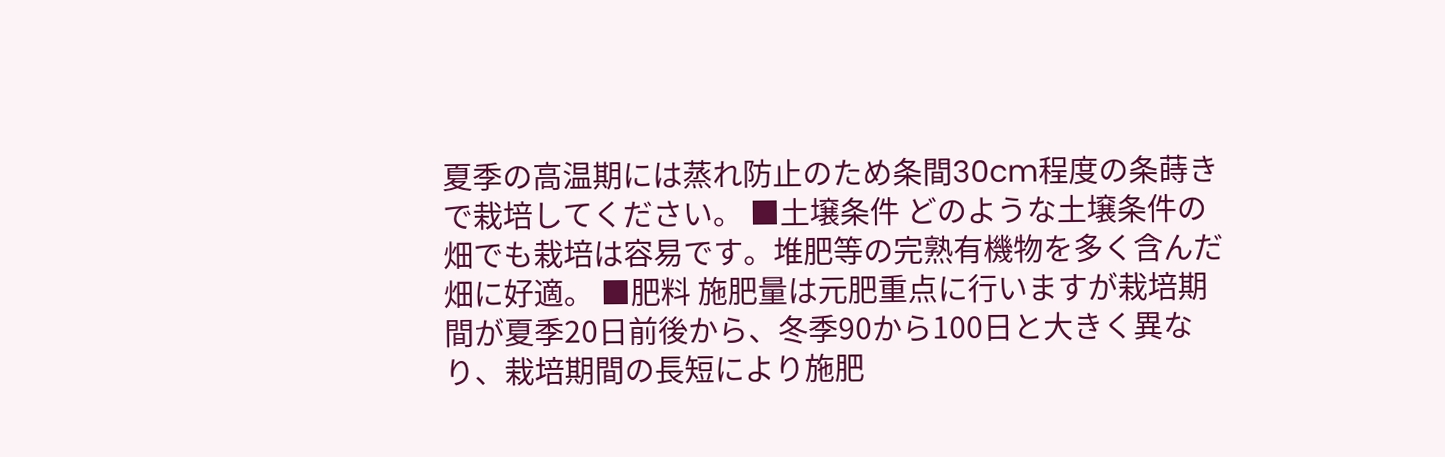夏季の高温期には蒸れ防止のため条間30cm程度の条蒔きで栽培してください。 ■土壌条件 どのような土壌条件の畑でも栽培は容易です。堆肥等の完熟有機物を多く含んだ畑に好適。 ■肥料 施肥量は元肥重点に行いますが栽培期間が夏季20日前後から、冬季90から100日と大きく異なり、栽培期間の長短により施肥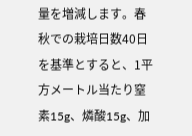量を増減します。春秋での栽培日数40日を基準とすると、1平方メートル当たり窒素15g、燐酸15g、加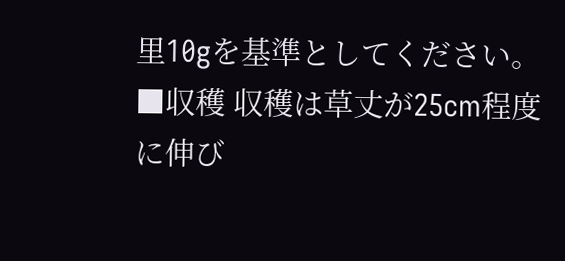里10gを基準としてください。 ■収穫 収穫は草丈が25cm程度に伸び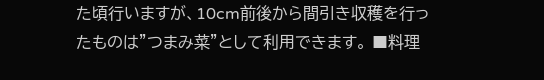た頃行いますが、10cm前後から間引き収穫を行ったものは”つまみ菜”として利用できます。 ■料理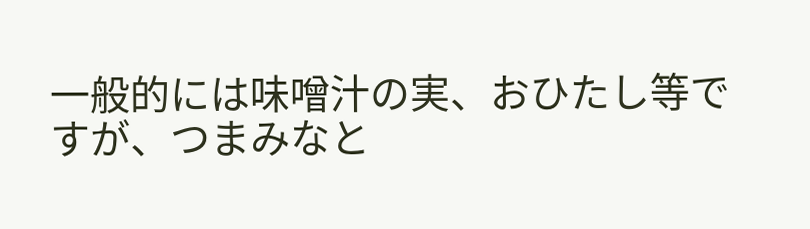一般的には味噌汁の実、おひたし等ですが、つまみなと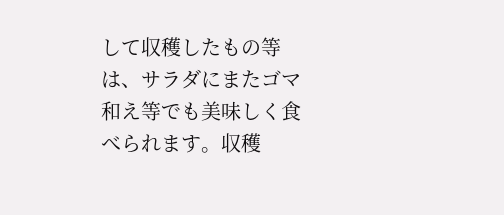して収穫したもの等は、サラダにまたゴマ和え等でも美味しく食べられます。収穫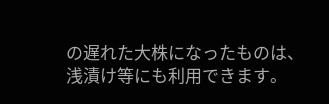の遅れた大株になったものは、浅漬け等にも利用できます。